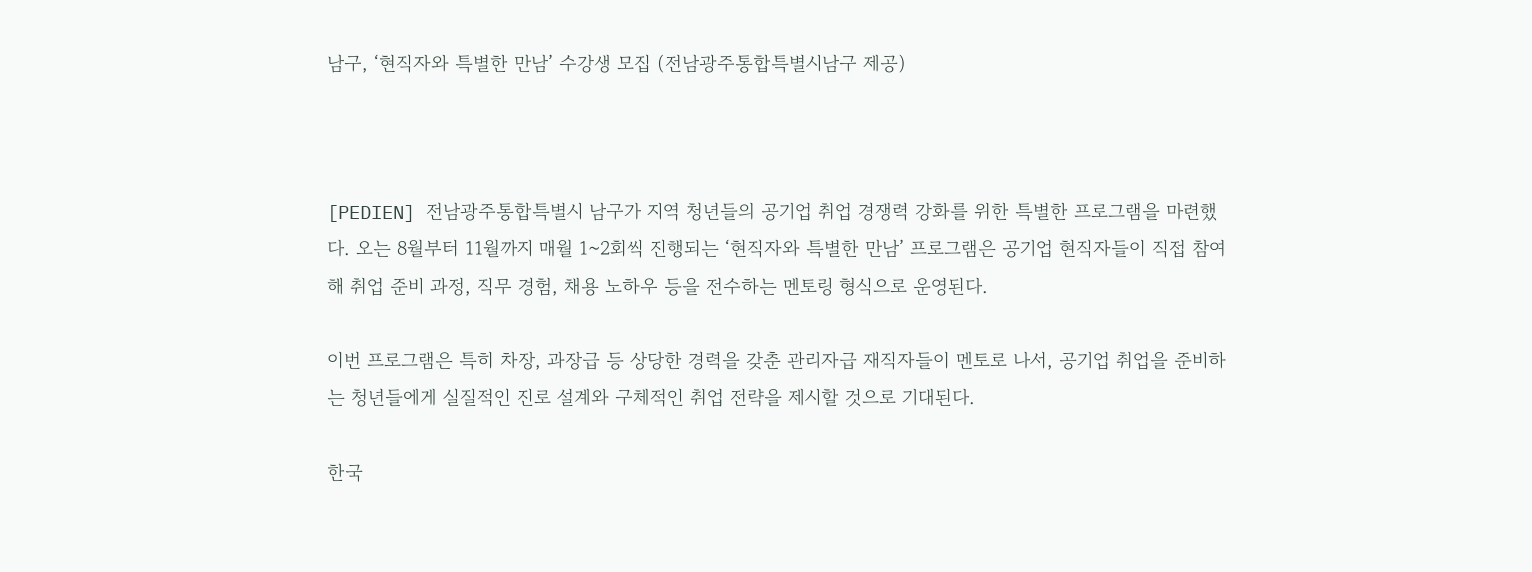남구, ‘현직자와 특별한 만남’ 수강생 모집 (전남광주통합특별시남구 제공)



[PEDIEN] 전남광주통합특별시 남구가 지역 청년들의 공기업 취업 경쟁력 강화를 위한 특별한 프로그램을 마련했다. 오는 8월부터 11월까지 매월 1~2회씩 진행되는 ‘현직자와 특별한 만남’ 프로그램은 공기업 현직자들이 직접 참여해 취업 준비 과정, 직무 경험, 채용 노하우 등을 전수하는 멘토링 형식으로 운영된다.

이번 프로그램은 특히 차장, 과장급 등 상당한 경력을 갖춘 관리자급 재직자들이 멘토로 나서, 공기업 취업을 준비하는 청년들에게 실질적인 진로 설계와 구체적인 취업 전략을 제시할 것으로 기대된다.

한국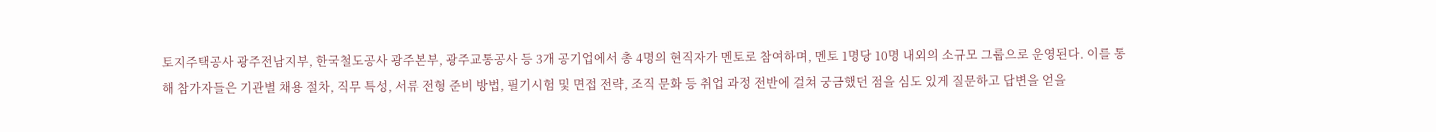토지주택공사 광주전남지부, 한국철도공사 광주본부, 광주교통공사 등 3개 공기업에서 총 4명의 현직자가 멘토로 참여하며, 멘토 1명당 10명 내외의 소규모 그룹으로 운영된다. 이를 통해 참가자들은 기관별 채용 절차, 직무 특성, 서류 전형 준비 방법, 필기시험 및 면접 전략, 조직 문화 등 취업 과정 전반에 걸쳐 궁금했던 점을 심도 있게 질문하고 답변을 얻을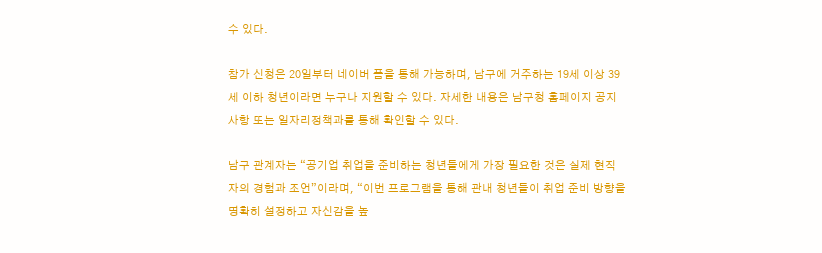수 있다.

참가 신청은 20일부터 네이버 폼을 통해 가능하며, 남구에 거주하는 19세 이상 39세 이하 청년이라면 누구나 지원할 수 있다. 자세한 내용은 남구청 홈페이지 공지사항 또는 일자리정책과를 통해 확인할 수 있다.

남구 관계자는 “공기업 취업을 준비하는 청년들에게 가장 필요한 것은 실제 현직자의 경험과 조언”이라며, “이번 프로그램을 통해 관내 청년들이 취업 준비 방향을 명확히 설정하고 자신감을 높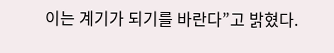이는 계기가 되기를 바란다”고 밝혔다.